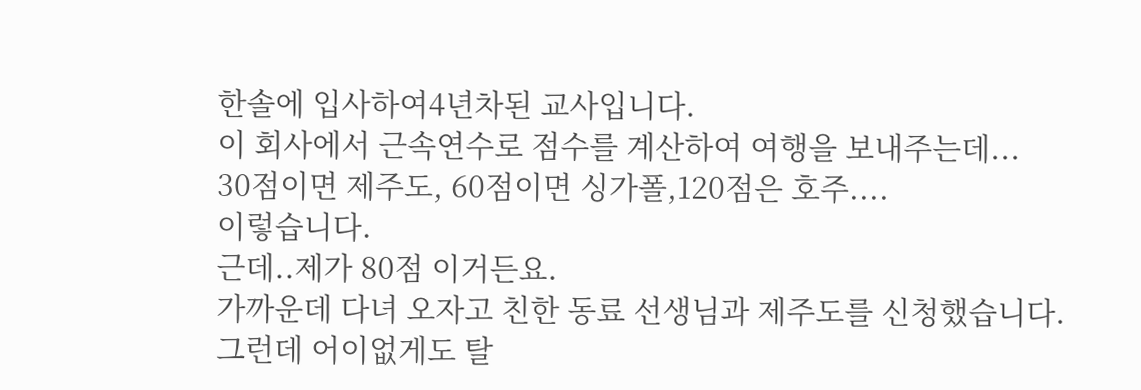한솔에 입사하여4년차된 교사입니다.
이 회사에서 근속연수로 점수를 계산하여 여행을 보내주는데...
30점이면 제주도, 60점이면 싱가폴,120점은 호주....
이렇습니다.
근데..제가 80점 이거든요.
가까운데 다녀 오자고 친한 동료 선생님과 제주도를 신청했습니다.
그런데 어이없게도 탈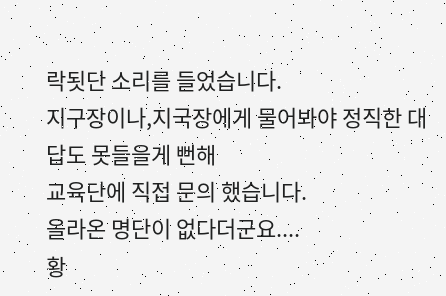락됫단 소리를 들었습니다.
지구장이나,지국장에게 물어봐야 정직한 대답도 못들을게 뻔해
교육단에 직접 문의 했습니다.
올라온 명단이 없다더군요....
황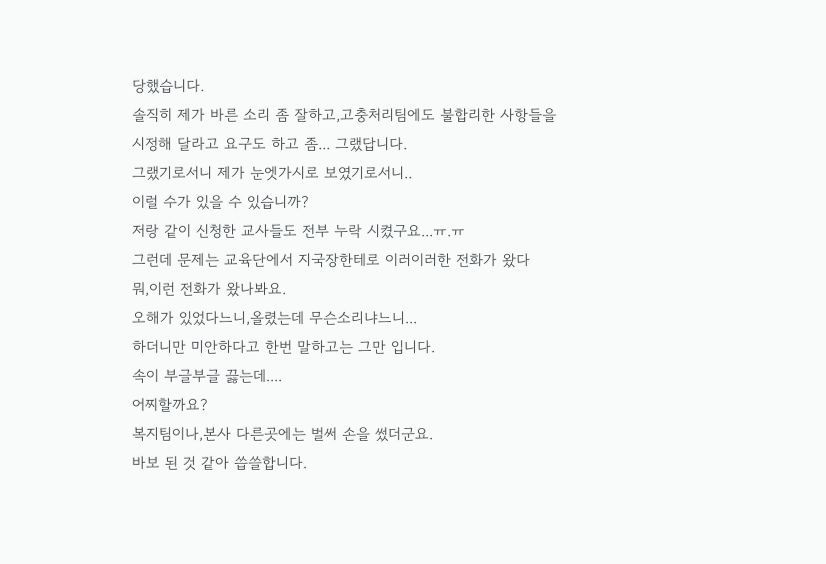당했습니다.
솔직히 제가 바른 소리 좀 잘하고,고충처리팀에도 불합리한 사항들을
시정해 달라고 요구도 하고 좀... 그랬답니다.
그랬기로서니 제가 눈엣가시로 보였기로서니..
이럴 수가 있을 수 있습니까?
저랑 같이 신청한 교사들도 전부 누락 시켰구요...ㅠ.ㅠ
그런데 문제는 교육단에서 지국장한테로 이러이러한 전화가 왔다
뭐,이런 전화가 왔나봐요.
오해가 있었다느니,올렸는데 무슨소리냐느니...
하더니만 미안하다고 한번 말하고는 그만 입니다.
속이 부글부글 끓는데....
어찌할까요?
복지팀이나,본사 다른곳에는 벌써 손을 썼더군요.
바보 된 것 같아 씁쓸합니다.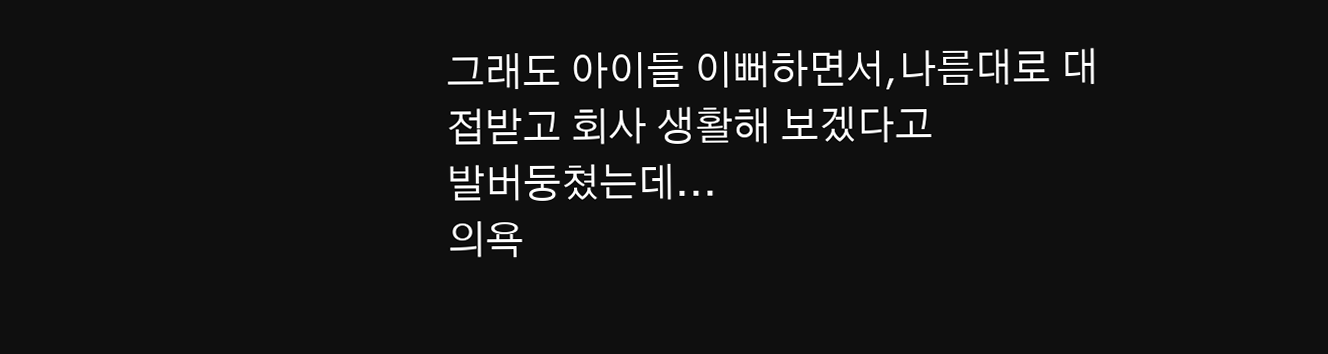그래도 아이들 이뻐하면서,나름대로 대접받고 회사 생활해 보겠다고
발버둥쳤는데...
의욕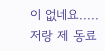이 없네요.....
저랑 제 동료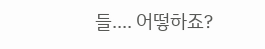들.... 어떻하죠?